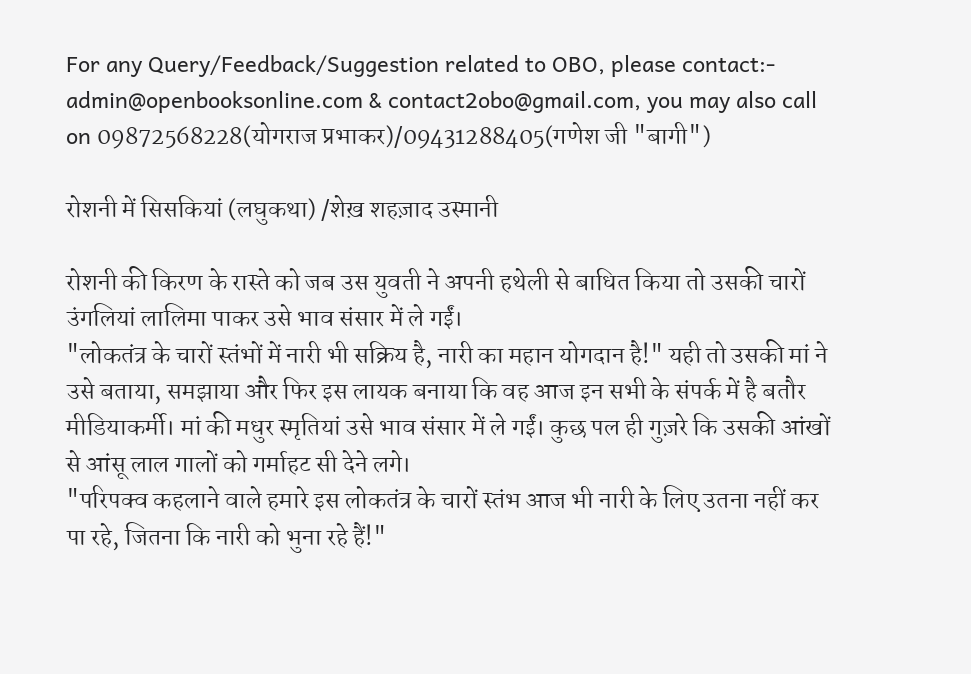For any Query/Feedback/Suggestion related to OBO, please contact:- admin@openbooksonline.com & contact2obo@gmail.com, you may also call on 09872568228(योगराज प्रभाकर)/09431288405(गणेश जी "बागी")

रोशनी में सिसकियां (लघुकथा) /शेख़ शहज़ाद उस्मानी

रोशनी की किरण के रास्ते को जब उस युवती ने अपनी हथेली से बाधित किया तो उसकी चारों उंगलियां लालिमा पाकर उसे भाव संसार में ले गईं।
"लोकतंत्र के चारों स्तंभों में नारी भी सक्रिय है, नारी का महान योगदान है!" यही तो उसकी मां ने उसे बताया, समझाया और फिर इस लायक बनाया कि वह आज इन सभी के संपर्क में है बतौर मीडियाकर्मी। मां की मधुर स्मृतियां उसे भाव संसार में ले गईं। कुछ पल ही गुज़रे कि उसकी आंखों से आंसू लाल गालों को गर्माहट सी देने लगे।
"परिपक्व कहलाने वाले हमारे इस लोकतंत्र के चारों स्तंभ आज भी नारी के लिए उतना नहीं कर पा रहे, जितना कि नारी को भुना रहे हैं!"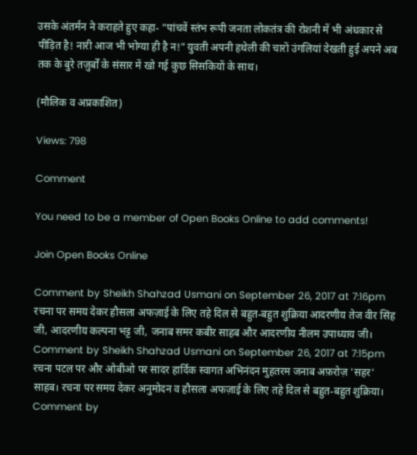उसके अंतर्मन ने कराहते हुए कहा- "पांचवें स्तंभ रूपी जनता लोकतंत्र की रोशनी में भी अंधकार से पीड़ित है! नारी आज भी भोग्या ही है न!" युवती अपनी हथेली की चारों उंगलियां देखती हुई अपने अब तक के बुरे तज़ुर्बों के संसार में खो गई कुछ सिसकियों के साथ।

(मौलिक व अप्रकाशित)

Views: 798

Comment

You need to be a member of Open Books Online to add comments!

Join Open Books Online

Comment by Sheikh Shahzad Usmani on September 26, 2017 at 7:16pm
रचना पर समय देकर हौसला अफज़ाई के लिए तहे दिल से बहुत-बहुत शुक्रिया आदरणीय तेज वीर सिंह जी, आदरणीय कल्पना भट्ट जी, जनाब समर कबीर साहब और आदरणीय नीलम उपाध्याय जी।
Comment by Sheikh Shahzad Usmani on September 26, 2017 at 7:15pm
रचना पटल पर और ओबीओ पर सादर हार्दिक स्वागत अभिनंदन मुहतरम जनाब अफ़रोज़ 'सहर' साहब। रचना पर समय देकर अनुमोदन व हौसला अफज़ाई के लिए तहे दिल से बहुत-बहुत शुक्रिया।
Comment by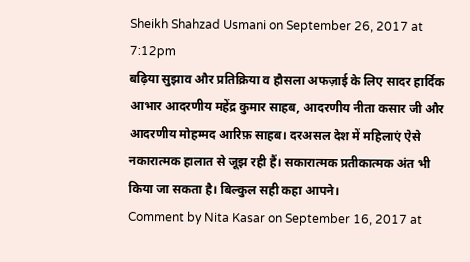Sheikh Shahzad Usmani on September 26, 2017 at 7:12pm
बढ़िया सुझाव और प्रतिक्रिया व हौसला अफज़ाई के लिए सादर हार्दिक आभार आदरणीय महेंद्र कुमार साहब, आदरणीय नीता कसार जी और आदरणीय मोहम्मद आरिफ़ साहब। दरअसल देश में महिलाएं ऐसे नकारात्मक हालात से जूझ रही हैं। सकारात्मक प्रतीकात्मक अंत भी किया जा सकता है। बिल्कुल सही कहा आपने।
Comment by Nita Kasar on September 16, 2017 at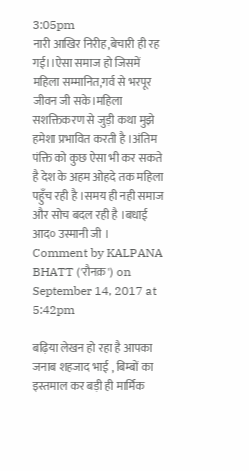3:05pm
नारी आखिर निरीह,बेचारी ही रह गई।।ऐसा समाज हो जिसमें महिला सम्मानित,गर्व से भरपूर जीवन जी सके।महिला सशक्तिकरण से जुड़ी कथा मुझे हमेशा प्रभावित करती है ।अंतिम पंक्ति को कुछ ऐसा भी कर सकते है देश के अहम ओहदे तक महिला पहुँच रही है ।समय ही नही समाज और सोच बदल रही है ।बधाई आद० उस्मानी जी ।
Comment by KALPANA BHATT ('रौनक़') on September 14, 2017 at 5:42pm

बढ़िया लेखन हो रहा है आपका जनाब शहजाद भाई , बिम्बों का इस्तमाल कर बड़ी ही मार्मिक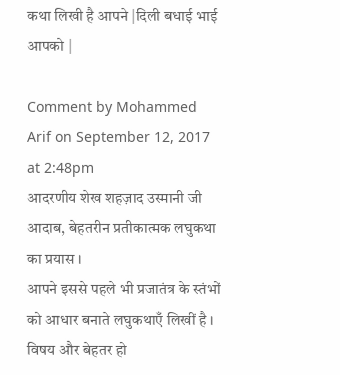कथा लिखी है आपने |दिली बधाई भाई आपको |

Comment by Mohammed Arif on September 12, 2017 at 2:48pm
आदरणीय शेख शहज़ाद उस्मानी जी आदाब, बेहतरीन प्रतीकात्मक लघुकथा का प्रयास ।
आपने इससे पहले भी प्रजातंत्र के स्तंभों को आधार बनाते लघुकथाएँ लिखीं है । विषय और बेहतर हो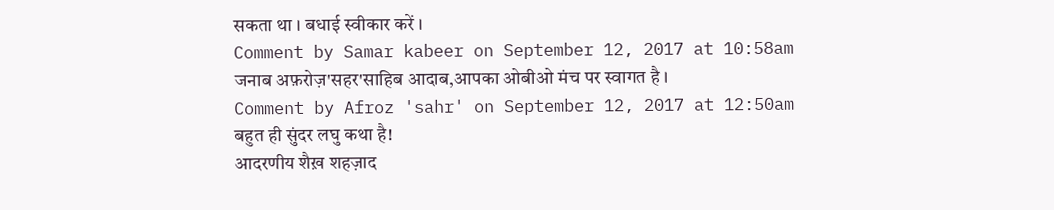सकता था । बधाई स्वीकार करें ।
Comment by Samar kabeer on September 12, 2017 at 10:58am
जनाब अफ़रोज़'सहर'साहिब आदाब,आपका ओबीओ मंच पर स्वागत है ।
Comment by Afroz 'sahr' on September 12, 2017 at 12:50am
बहुत ही सुंदर लघु कथा है!
आदरणीय शैख़ शहज़ाद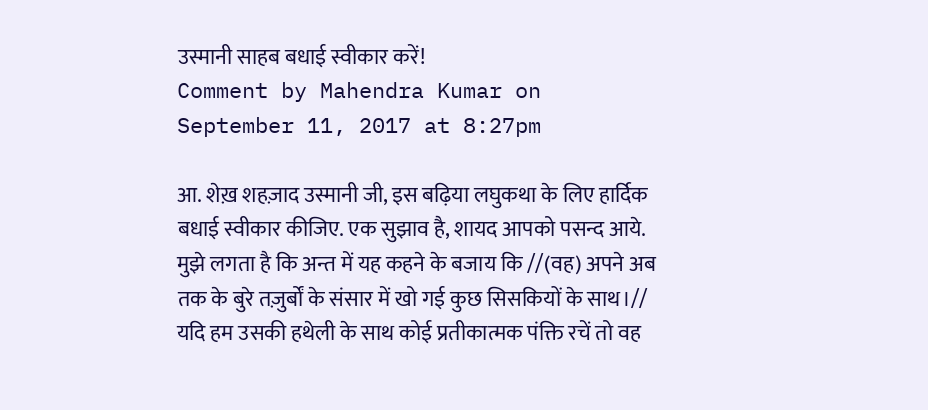उस्मानी साहब बधाई स्वीकार करें!
Comment by Mahendra Kumar on September 11, 2017 at 8:27pm

आ. शेख़ शहज़ाद उस्मानी जी, इस बढ़िया लघुकथा के लिए हार्दिक बधाई स्वीकार कीजिए. एक सुझाव है, शायद आपको पसन्द आये. मुझे लगता है कि अन्त में यह कहने के बजाय कि //(वह) अपने अब तक के बुरे तज़ुर्बों के संसार में खो गई कुछ सिसकियों के साथ।// यदि हम उसकी हथेली के साथ कोई प्रतीकात्मक पंक्ति रचें तो वह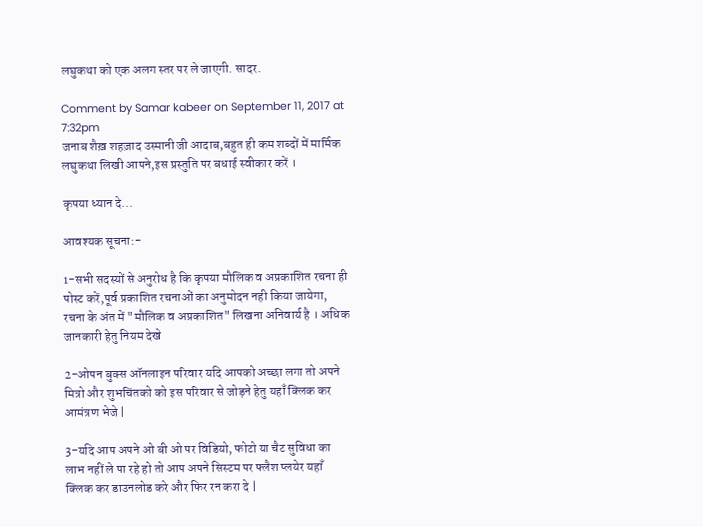लघुकथा को एक अलग स्तर पर ले जाएगी. सादर.

Comment by Samar kabeer on September 11, 2017 at 7:32pm
जनाब शैख़ शहज़ाद उस्मानी जी आदाब,बहुत ही कम शब्दों में मार्मिक लघुकथा लिखी आपने,इस प्रस्तुति पर बधाई स्वीकार करें ।

कृपया ध्यान दे...

आवश्यक सूचना:-

1-सभी सदस्यों से अनुरोध है कि कृपया मौलिक व अप्रकाशित रचना ही पोस्ट करें,पूर्व प्रकाशित रचनाओं का अनुमोदन नही किया जायेगा, रचना के अंत में "मौलिक व अप्रकाशित" लिखना अनिवार्य है । अधिक जानकारी हेतु नियम देखे

2-ओपन बुक्स ऑनलाइन परिवार यदि आपको अच्छा लगा तो अपने मित्रो और शुभचिंतको को इस परिवार से जोड़ने हेतु यहाँ क्लिक कर आमंत्रण भेजे |

3-यदि आप अपने ओ बी ओ पर विडियो, फोटो या चैट सुविधा का लाभ नहीं ले पा रहे हो तो आप अपने सिस्टम पर फ्लैश प्लयेर यहाँ क्लिक कर डाउनलोड करे और फिर रन करा दे |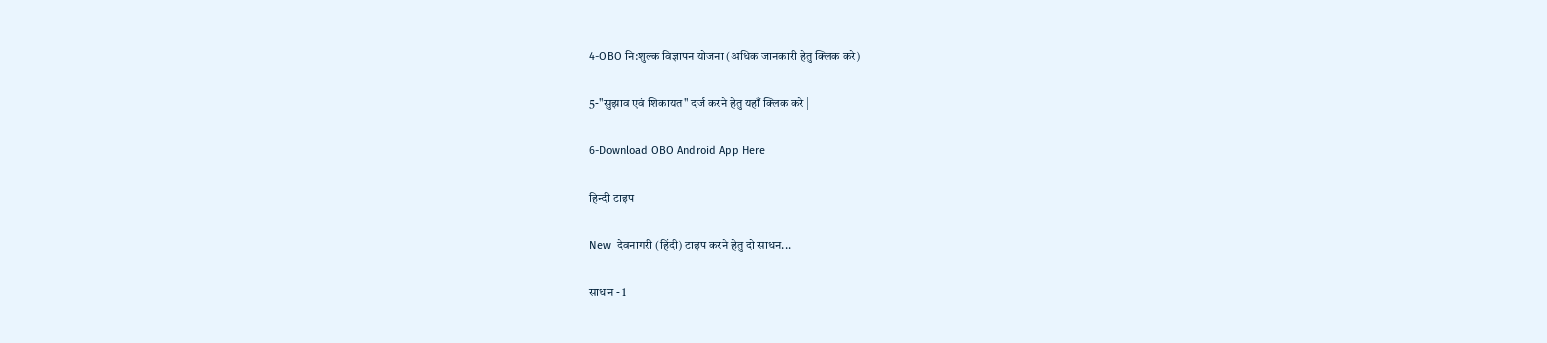4-OBO नि:शुल्क विज्ञापन योजना (अधिक जानकारी हेतु क्लिक करे)

5-"सुझाव एवं शिकायत" दर्ज करने हेतु यहाँ क्लिक करे |

6-Download OBO Android App Here

हिन्दी टाइप

New  देवनागरी (हिंदी) टाइप करने हेतु दो साधन...

साधन - 1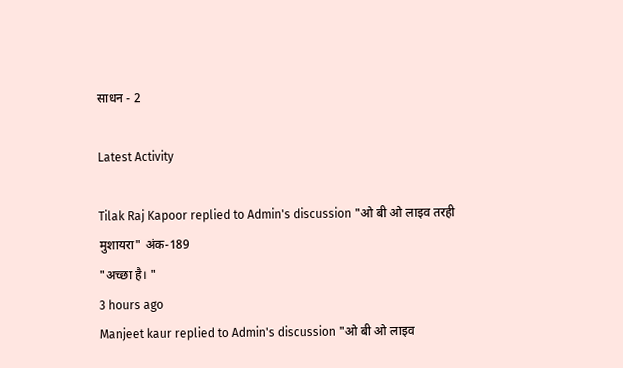साधन - 2

Latest Activity

Tilak Raj Kapoor replied to Admin's discussion "ओ बी ओ लाइव तरही मुशायरा" अंक-189
"अच्छा है। "
3 hours ago
Manjeet kaur replied to Admin's discussion "ओ बी ओ लाइव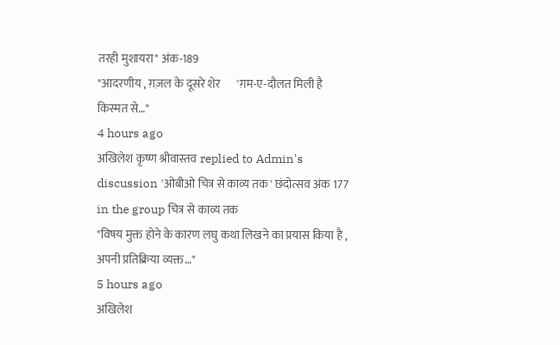तरही मुशायरा" अंक-189
"आदरणीय , ग़ज़ल के दूसरे शेर       'ग़म-ए-दौलत मिली है किस्मत से…"
4 hours ago
अखिलेश कृष्ण श्रीवास्तव replied to Admin's discussion 'ओबीओ चित्र से काव्य तक' छंदोत्सव अंक 177 in the group चित्र से काव्य तक
"विषय मुक्त होने के कारण लघु कथा लिखने का प्रयास किया है , अपनी प्रतिक्रिया व्यक्त…"
5 hours ago
अखिलेश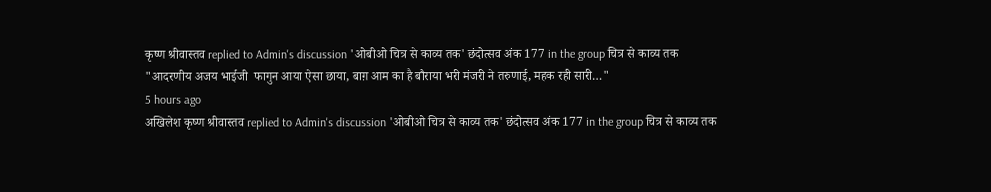कृष्ण श्रीवास्तव replied to Admin's discussion 'ओबीओ चित्र से काव्य तक' छंदोत्सव अंक 177 in the group चित्र से काव्य तक
"आदरणीय अजय भाईजी  फागुन आया ऐसा छाया, बाग़ आम का है बौराया भरी मंजरी ने तरुणाई, महक रही सारी…"
5 hours ago
अखिलेश कृष्ण श्रीवास्तव replied to Admin's discussion 'ओबीओ चित्र से काव्य तक' छंदोत्सव अंक 177 in the group चित्र से काव्य तक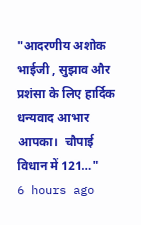"आदरणीय अशोक भाईजी , सुझाव और प्रशंसा के लिए हार्दिक धन्यवाद आभार आपका।  चौपाई विधान में 121…"
6 hours ago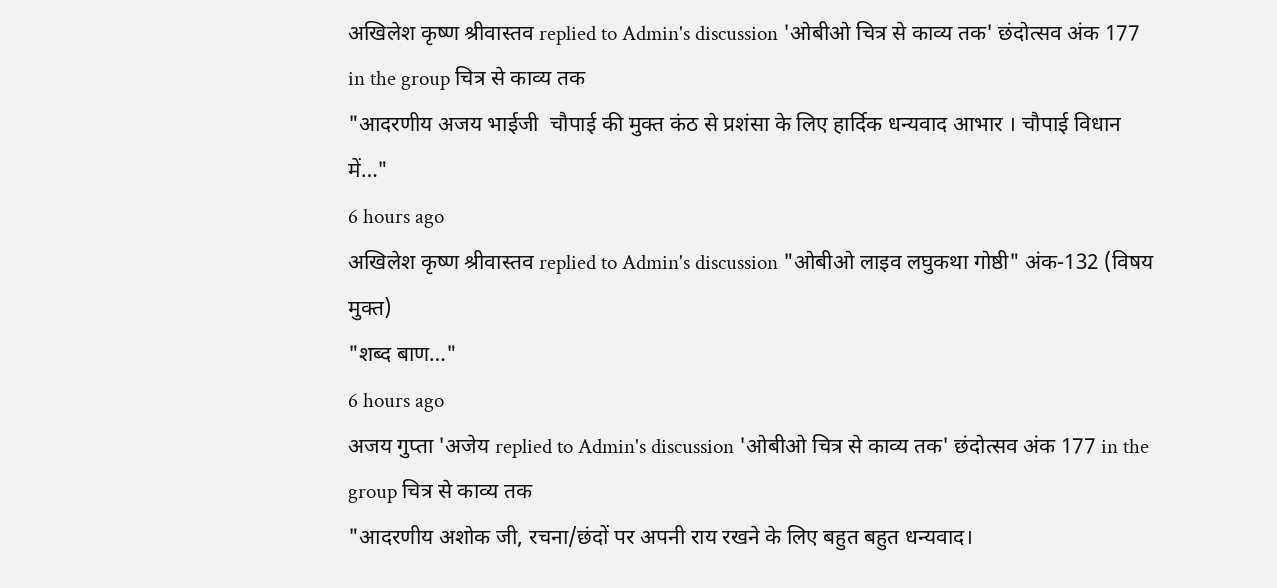अखिलेश कृष्ण श्रीवास्तव replied to Admin's discussion 'ओबीओ चित्र से काव्य तक' छंदोत्सव अंक 177 in the group चित्र से काव्य तक
"आदरणीय अजय भाईजी  चौपाई की मुक्त कंठ से प्रशंसा के लिए हार्दिक धन्यवाद आभार । चौपाई विधान में…"
6 hours ago
अखिलेश कृष्ण श्रीवास्तव replied to Admin's discussion "ओबीओ लाइव लघुकथा गोष्ठी" अंक-132 (विषय मुक्त)
"शब्द बाण…"
6 hours ago
अजय गुप्ता 'अजेय replied to Admin's discussion 'ओबीओ चित्र से काव्य तक' छंदोत्सव अंक 177 in the group चित्र से काव्य तक
"आदरणीय अशोक जी, रचना/छंदों पर अपनी राय रखने के लिए बहुत बहुत धन्यवाद।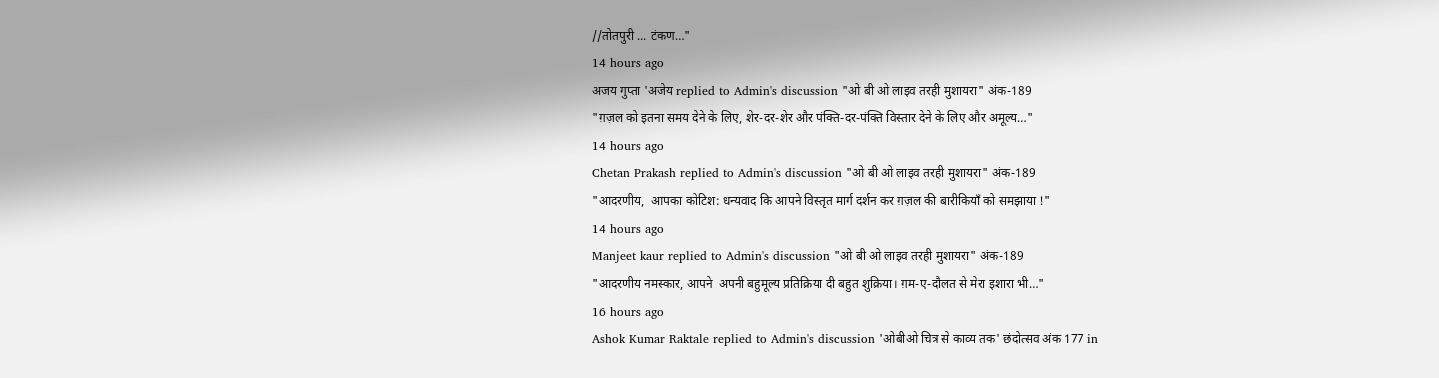//तोतपुरी ... टंकण…"
14 hours ago
अजय गुप्ता 'अजेय replied to Admin's discussion "ओ बी ओ लाइव तरही मुशायरा" अंक-189
"ग़ज़ल को इतना समय देने के लिए, शेर-दर-शेर और पंक्ति-दर-पंक्ति विस्तार देने के लिए और अमूल्य…"
14 hours ago
Chetan Prakash replied to Admin's discussion "ओ बी ओ लाइव तरही मुशायरा" अंक-189
"आदरणीय,  आपका कोटिश: धन्यवाद कि आपने विस्तृत मार्ग दर्शन कर ग़ज़ल की बारीकियाँ को समझाया !"
14 hours ago
Manjeet kaur replied to Admin's discussion "ओ बी ओ लाइव तरही मुशायरा" अंक-189
"आदरणीय नमस्कार, आपने  अपनी बहुमूल्य प्रतिक्रिया दी बहुत शुक्रिया। ग़म-ए-दौलत से मेरा इशारा भी…"
16 hours ago
Ashok Kumar Raktale replied to Admin's discussion 'ओबीओ चित्र से काव्य तक' छंदोत्सव अंक 177 in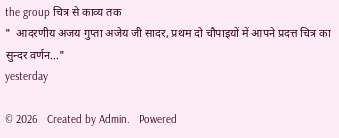the group चित्र से काव्य तक
"  आदरणीय अजय गुप्ता अजेय जी सादर, प्रथम दो चौपाइयों में आपने प्रदत्त चित्र का सुन्दर वर्णन…"
yesterday

© 2026   Created by Admin.   Powered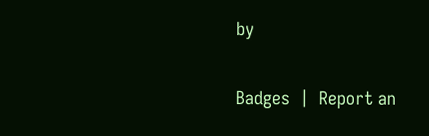by

Badges  |  Report an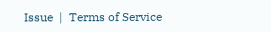Issue  |  Terms of Service